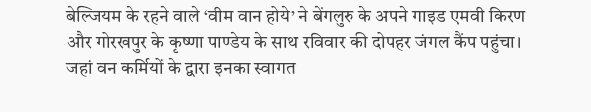बेल्जियम के रहने वाले ‘वीम वान होये’ ने बेंगलुरु के अपने गाइड एमवी किरण और गोरखपुर के कृष्णा पाण्डेय के साथ रविवार की दोपहर जंगल कैंप पहुंचा। जहां वन कर्मियों के द्वारा इनका स्वागत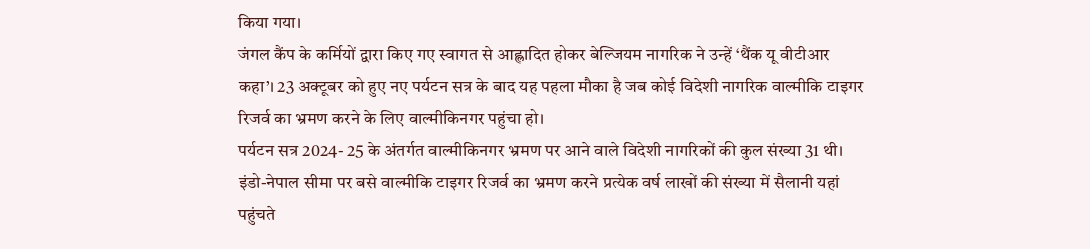किया गया।
जंगल कैंप के कर्मियों द्वारा किए गए स्वागत से आह्लादित होकर बेल्जियम नागरिक ने उन्हें ‘थैंक यू वीटीआर कहा’। 23 अक्टूबर को हुए नए पर्यटन सत्र के बाद यह पहला मौका है जब कोई विदेशी नागरिक वाल्मीकि टाइगर रिजर्व का भ्रमण करने के लिए वाल्मीकिनगर पहुंचा हो।
पर्यटन सत्र 2024- 25 के अंतर्गत वाल्मीकिनगर भ्रमण पर आने वाले विदेशी नागरिकों की कुल संख्या 31 थी।
इंडो-नेपाल सीमा पर बसे वाल्मीकि टाइगर रिजर्व का भ्रमण करने प्रत्येक वर्ष लाखों की संख्या में सैलानी यहां पहुंचते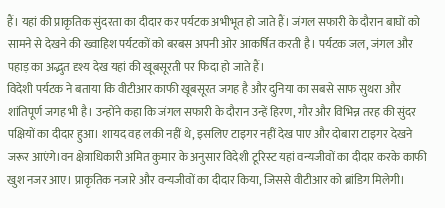हैं। यहां की प्राकृतिक सुंदरता का दीदार कर पर्यटक अभीभूत हो जाते हैं। जंगल सफारी के दौरान बाघों को सामने से देखने की ख्वाहिश पर्यटकों को बरबस अपनी ओर आकर्षित करती है। पर्यटक जल, जंगल और पहाड़ का अद्भुत दृश्य देख यहां की खूबसूरती पर फिदा हो जाते हैं।
विदेशी पर्यटक ने बताया कि वीटीआर काफी खूबसूरत जगह है और दुनिया का सबसे साफ सुथरा और शांतिपूर्ण जगह भी है। उन्होंने कहा कि जंगल सफारी के दौरान उन्हें हिरण, गौर और विभिन्न तरह की सुंदर पक्षियों का दीदार हुआ। शायद वह लकी नहीं थे, इसलिए टाइगर नहीं देख पाए और दोबारा टाइगर देखने जरूर आएंगे।वन क्षेत्राधिकारी अमित कुमार के अनुसार विदेशी टूरिस्ट यहां वन्यजीवों का दीदार करके काफी खुश नजर आए। प्राकृतिक नजारे और वन्यजीवों का दीदार किया, जिससे वीटीआर को ब्रांडिग मिलेगी।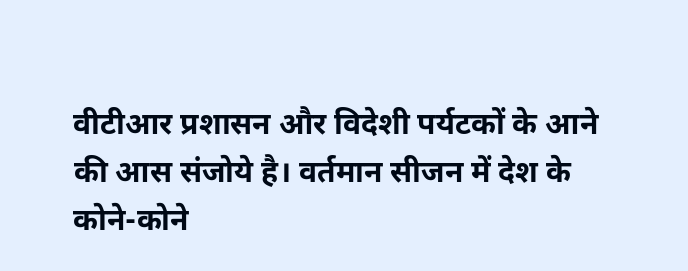वीटीआर प्रशासन और विदेशी पर्यटकों के आने की आस संजोये है। वर्तमान सीजन में देश के कोने-कोने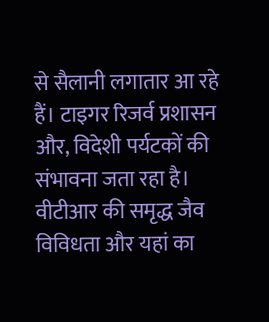से सैलानी लगातार आ रहे हैं। टाइगर रिजर्व प्रशासन और, विदेशी पर्यटकों की संभावना जता रहा है। वीटीआर की समृद्ध जैव विविधता और यहां का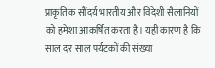प्राकृतिक सौंदर्य भारतीय और विदेशी सैलानियों को हमेशा आकर्षित करता है। यही कारण है कि साल दर साल पर्यटकों की संख्या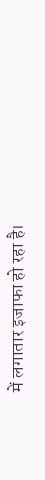में लगातार इजाफा हो रहा है।